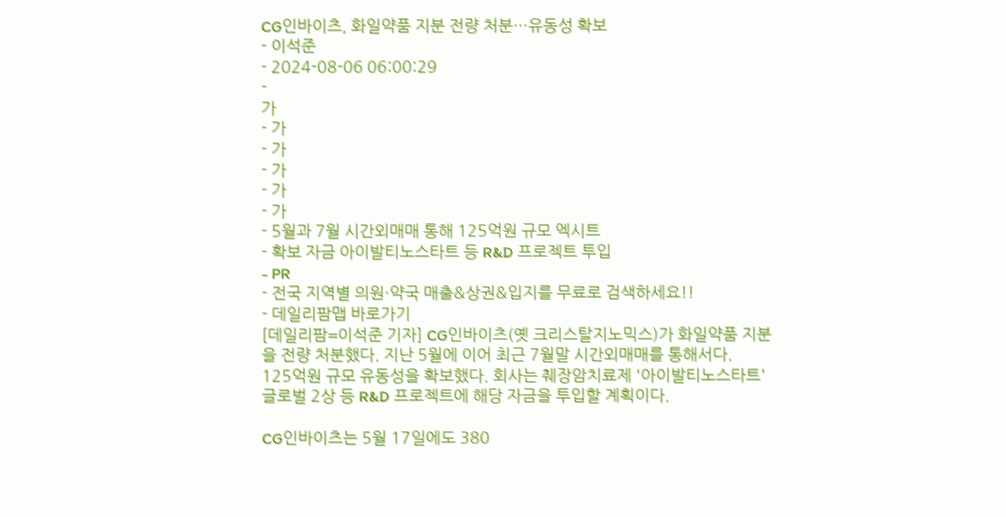CG인바이츠, 화일약품 지분 전량 처분…유동성 확보
- 이석준
- 2024-08-06 06:00:29
-
가
- 가
- 가
- 가
- 가
- 가
- 5월과 7월 시간외매매 통해 125억원 규모 엑시트
- 확보 자금 아이발티노스타트 등 R&D 프로젝트 투입
- PR
- 전국 지역별 의원·약국 매출&상권&입지를 무료로 검색하세요!!
- 데일리팜맵 바로가기
[데일리팜=이석준 기자] CG인바이츠(옛 크리스탈지노믹스)가 화일약품 지분을 전량 처분했다. 지난 5월에 이어 최근 7월말 시간외매매를 통해서다.
125억원 규모 유동성을 확보했다. 회사는 췌장암치료제 '아이발티노스타트' 글로벌 2상 등 R&D 프로젝트에 해당 자금을 투입할 계획이다.

CG인바이츠는 5월 17일에도 380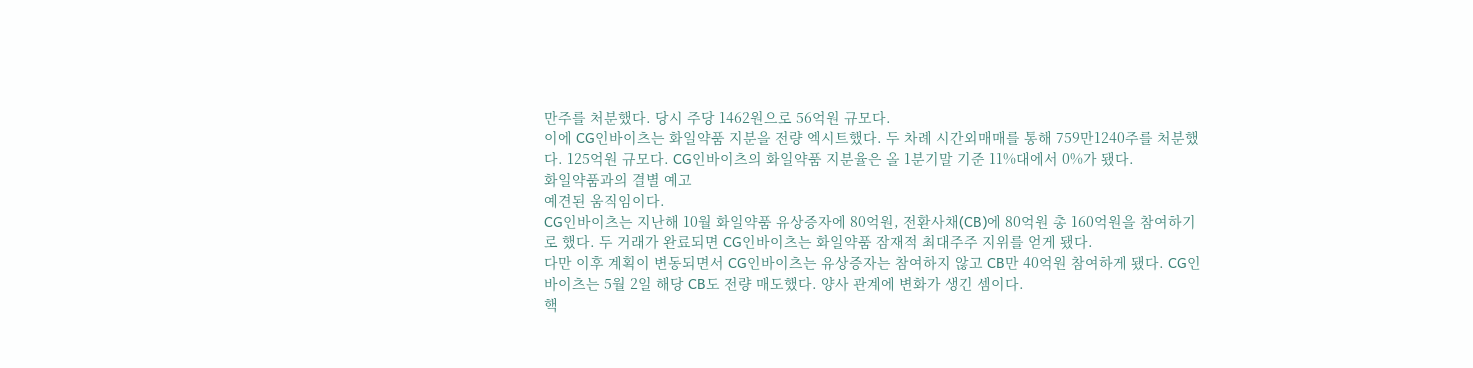만주를 처분했다. 당시 주당 1462원으로 56억원 규모다.
이에 CG인바이츠는 화일약품 지분을 전량 엑시트했다. 두 차례 시간외매매를 통해 759만1240주를 처분했다. 125억원 규모다. CG인바이츠의 화일약품 지분율은 올 1분기말 기준 11%대에서 0%가 됐다.
화일약품과의 결별 예고
예견된 움직임이다.
CG인바이츠는 지난해 10월 화일약품 유상증자에 80억원, 전환사채(CB)에 80억원 총 160억원을 참여하기로 했다. 두 거래가 완료되면 CG인바이츠는 화일약품 잠재적 최대주주 지위를 얻게 됐다.
다만 이후 계획이 변동되면서 CG인바이츠는 유상증자는 참여하지 않고 CB만 40억원 참여하게 됐다. CG인바이츠는 5월 2일 해당 CB도 전량 매도했다. 양사 관계에 변화가 생긴 셈이다.
핵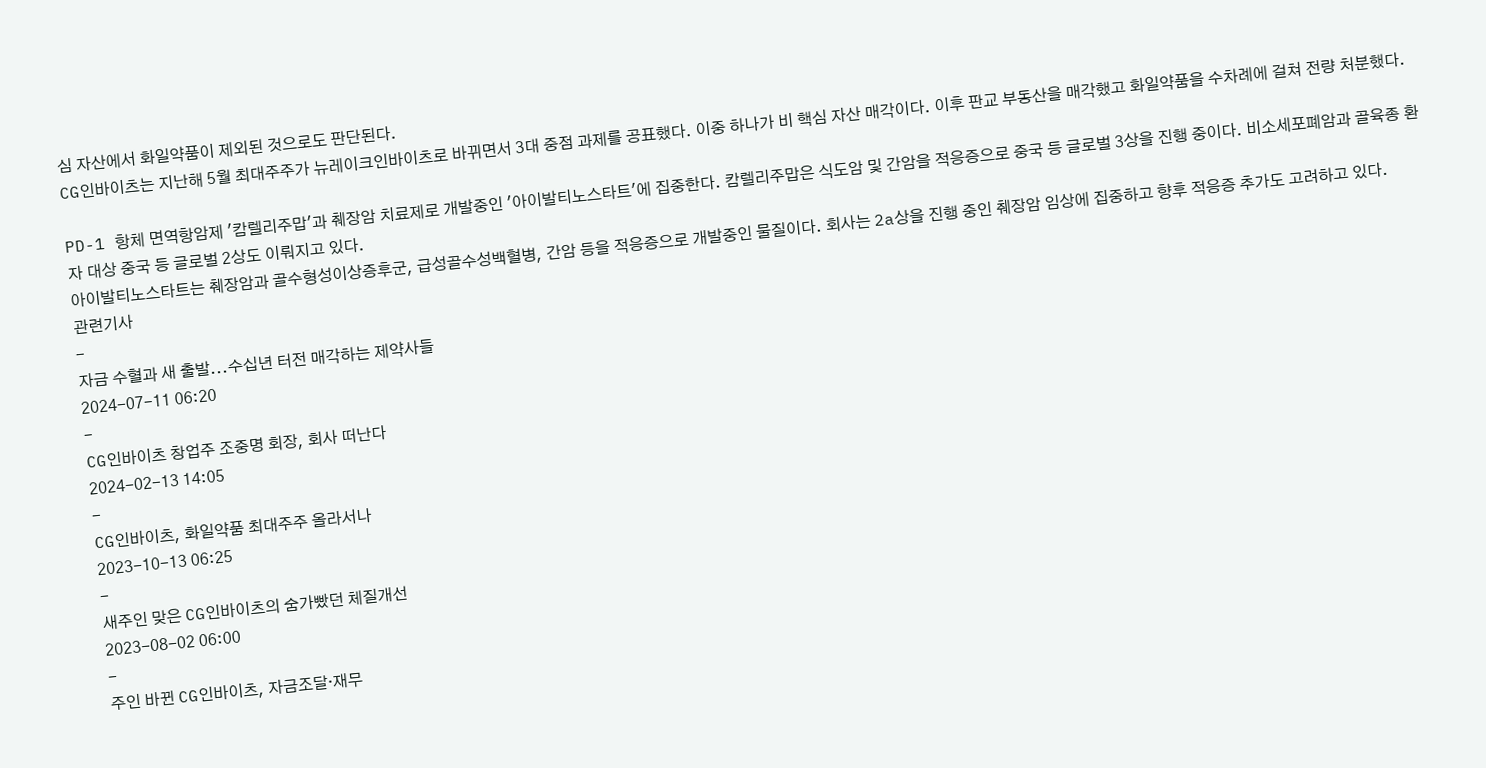심 자산에서 화일약품이 제외된 것으로도 판단된다.
CG인바이츠는 지난해 5월 최대주주가 뉴레이크인바이츠로 바뀌면서 3대 중점 과제를 공표했다. 이중 하나가 비 핵심 자산 매각이다. 이후 판교 부동산을 매각했고 화일약품을 수차례에 걸쳐 전량 처분했다.

PD-1 항체 면역항암제 '캄렐리주맙'과 췌장암 치료제로 개발중인 '아이발티노스타트'에 집중한다. 캄렐리주맙은 식도암 및 간암을 적응증으로 중국 등 글로벌 3상을 진행 중이다. 비소세포폐암과 골육종 환자 대상 중국 등 글로벌 2상도 이뤄지고 있다.
아이발티노스타트는 췌장암과 골수형성이상증후군, 급성골수성백혈병, 간암 등을 적응증으로 개발중인 물질이다. 회사는 2a상을 진행 중인 췌장암 임상에 집중하고 향후 적응증 추가도 고려하고 있다.
관련기사
-
자금 수혈과 새 출발...수십년 터전 매각하는 제약사들
2024-07-11 06:20
-
CG인바이츠 창업주 조중명 회장, 회사 떠난다
2024-02-13 14:05
-
CG인바이츠, 화일약품 최대주주 올라서나
2023-10-13 06:25
-
새주인 맞은 CG인바이츠의 숨가빴던 체질개선
2023-08-02 06:00
-
주인 바뀐 CG인바이츠, 자금조달·재무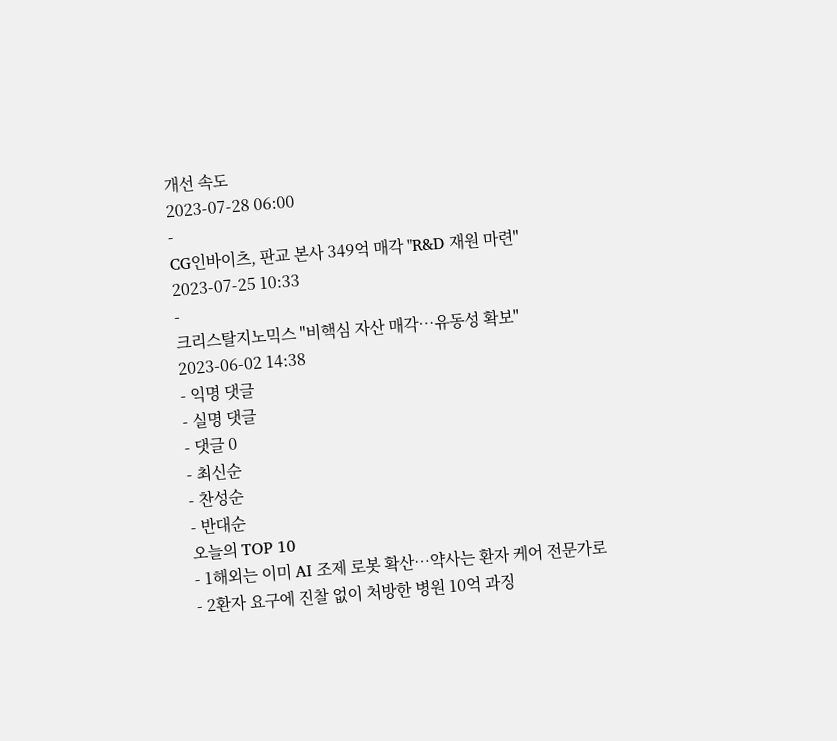개선 속도
2023-07-28 06:00
-
CG인바이츠, 판교 본사 349억 매각 "R&D 재원 마련"
2023-07-25 10:33
-
크리스탈지노믹스 "비핵심 자산 매각…유동성 확보"
2023-06-02 14:38
- 익명 댓글
- 실명 댓글
- 댓글 0
- 최신순
- 찬성순
- 반대순
오늘의 TOP 10
- 1해외는 이미 AI 조제 로봇 확산…약사는 환자 케어 전문가로
- 2환자 요구에 진찰 없이 처방한 병원 10억 과징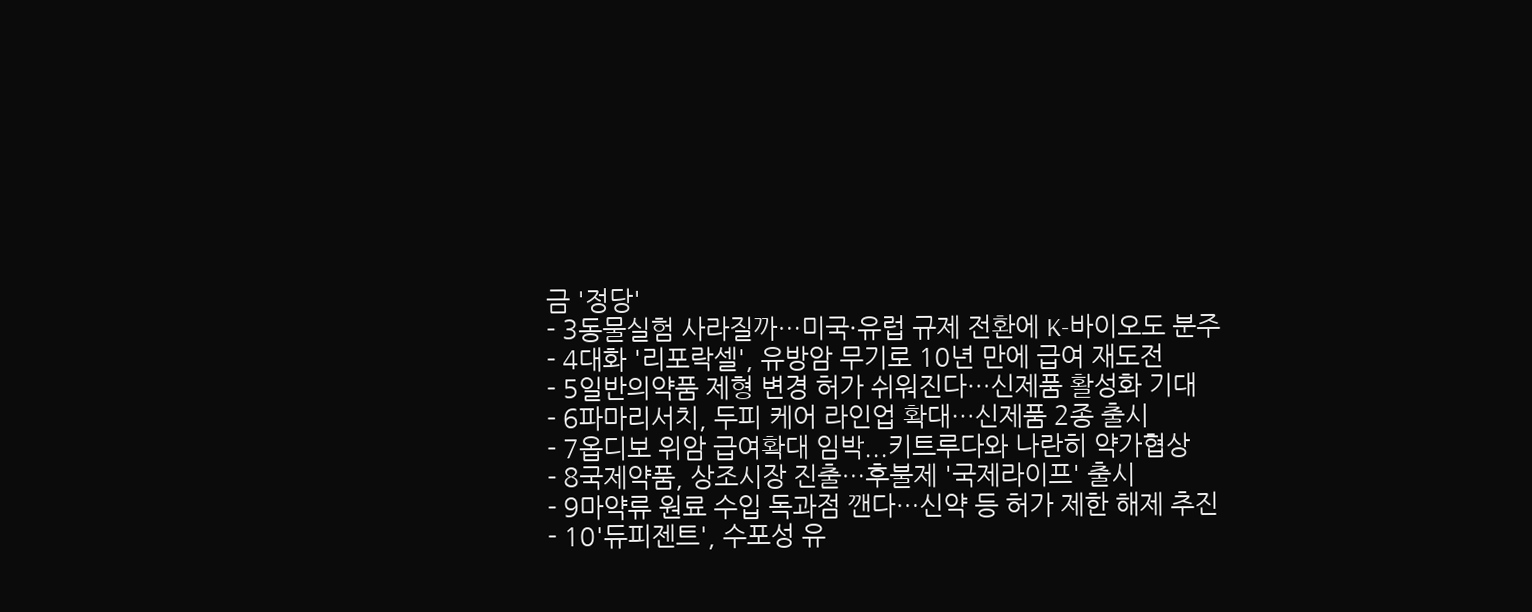금 '정당'
- 3동물실험 사라질까…미국·유럽 규제 전환에 K-바이오도 분주
- 4대화 '리포락셀', 유방암 무기로 10년 만에 급여 재도전
- 5일반의약품 제형 변경 허가 쉬워진다…신제품 활성화 기대
- 6파마리서치, 두피 케어 라인업 확대…신제품 2종 출시
- 7옵디보 위암 급여확대 임박...키트루다와 나란히 약가협상
- 8국제약품, 상조시장 진출…후불제 '국제라이프' 출시
- 9마약류 원료 수입 독과점 깬다…신약 등 허가 제한 해제 추진
- 10'듀피젠트', 수포성 유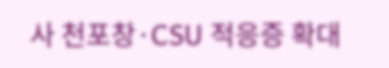사 천포창·CSU 적응증 확대